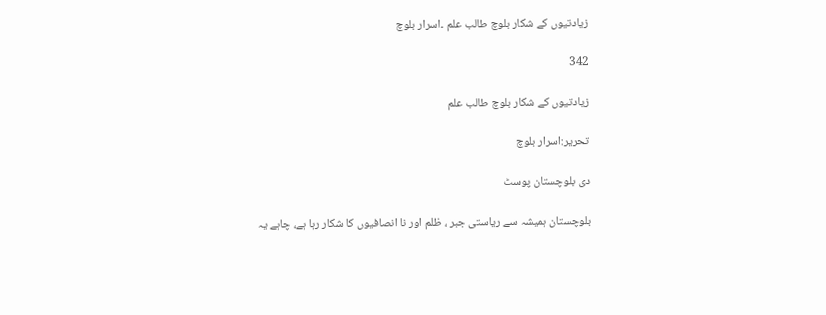زیادتیوں کے شکار بلوچ طالب علم ۔اسرار بلوچ

342

زیادتیوں کے شکار بلوچ طالب علم

تحریر:اسرار بلوچ

دی بلوچستان پوسٹ

بلوچستان ہمیشہ سے ریاستی جبر ، ظلم اور نا انصافیوں کا شکار رہا ہے، چاہے یہ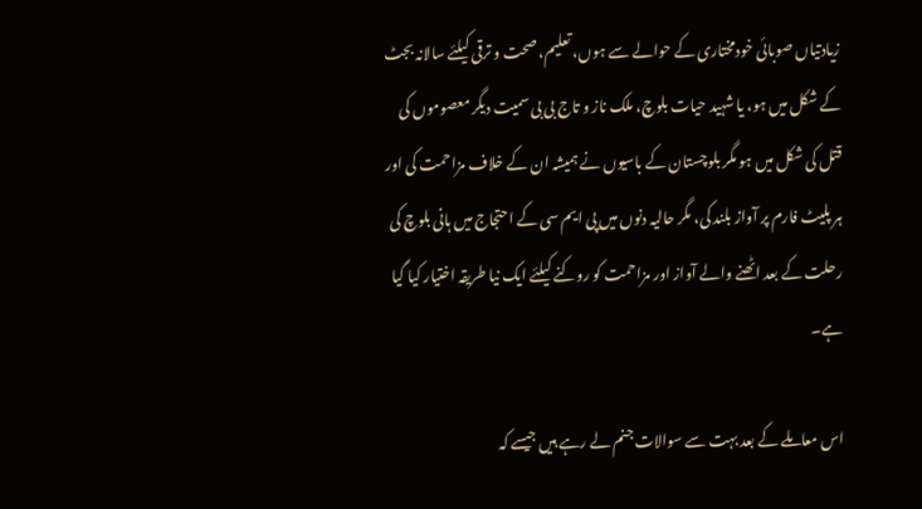زیادتیاں صوبائی خودمختاری کے حوالے سے ہوں، تعلیم، صحت و ترقی کیلئے سالانہ بجٹ کے شکل میں ہو، یا شہید حیات بلوچ، ملک ناز و تاج بی بی سمیت دیگر معصوموں کی قتل کی شکل میں ہو مگر بلوچستان کے باسیوں نے ہمیشہ ان کے خلاف مزاحمت کی اور ہر پلیٹ فارم پر آواز بلند کی، مگر حالیہ دنوں میں پی ایم سی کے احتجاج میں ہانی بلوچ کی رحلت کے بعد اٹھنے والے آواز اور مزاحمت کو روکنے کیلئے ایک نیا طریقہ اختیار کیا گیا ہے۔

اس معاملے کے بعد بہت سے سوالات جنم لے رہے ہیں جیسے کہ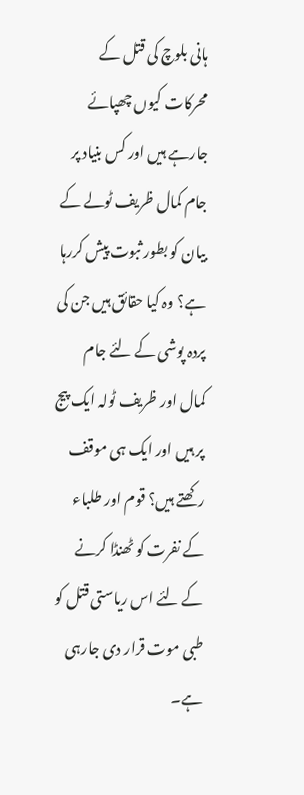ہانی بلوچ کی قتل کے محرکات کیوں چھپائے جارہے ہیں اور کس بنیاد پر جام کمال ظریف ٹولے کے بیان کو بطور ثبوت پیش کررہا ہے؟ وہ کیا حقائق ہیں جن کی پردہ پوشی کے لئے جام کمال اور ظریف ٹولہ ایک پیج پر ہیں اور ایک ہی موقف رکھتے ہیں؟ قوم اور طلباء کے نفرت کو ٹھنڈا کرنے کے لئے اس ریاستی قتل کو طبی موت قرار دی جارہی ہے۔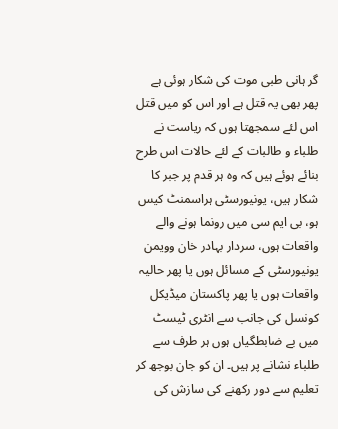گر ہانی طبی موت کی شکار ہوئی ہے پھر بھی یہ قتل ہے اور اس کو میں قتل اس لئے سمجھتا ہوں کہ ریاست نے طلباء و طالبات کے لئے حالات اس طرح بنائے ہوئے ہیں کہ وہ ہر قدم پر جبر کا شکار ہیں، یونیورسٹی ہراسمنٹ کیس ہو، بی ایم سی میں رونما ہونے والے واقعات ہوں، سردار بہادر خان وویمن یونیورسٹی کے مسائل ہوں یا پھر حالیہ واقعات ہوں یا پھر پاکستان میڈیکل کونسل کی جانب سے انٹری ٹیسٹ میں بے ضابطگیاں ہوں ہر طرف سے طلباء نشانے پر ہیں۔ ان کو جان بوجھ کر تعلیم سے دور رکھنے کی سازش کی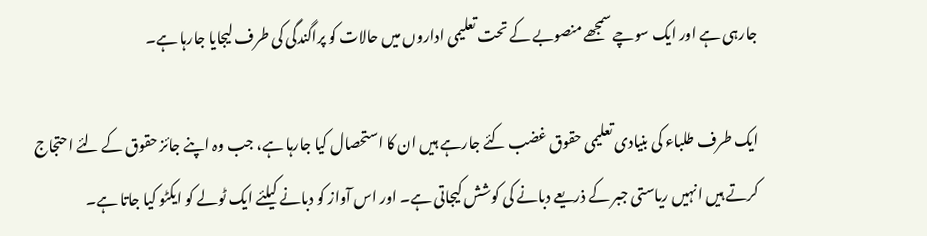جارہی ہے اور ایک سوچے سمجھے منصوبے کے تحت تعلیمی اداروں میں حالات کو پراگندگی کی طرف لیجایا جارہا ہے۔

ایک طرف طلباء کی بنیادی تعلیمی حقوق غضب کئے جارہے ہیں ان کا استحصال کیا جارہا ہے، جب وہ اپنے جائز حقوق کے لئے احتجاج کرتے ہیں انہیں ریاستی جبر کے ذریعے دبانے کی کوشش کیجاتی ہے۔ اور اس آواز کو دبانے کیلئے ایک ٹولے کو ایکٹو کیا جاتا ہے۔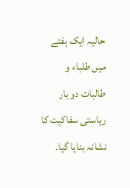حالیہ ایک ہفتے میں طلباء و طالبات دو بار ریاستی سفاکیت کا نشانہ بنایا گیا۔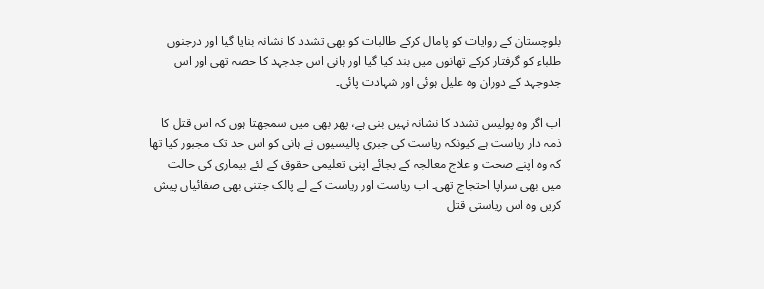بلوچستان کے روایات کو پامال کرکے طالبات کو بھی تشدد کا نشانہ بنایا گیا اور درجنوں طلباء کو گرفتار کرکے تھانوں میں بند کیا گیا اور ہانی اس جدجہد کا حصہ تھی اور اس جدوجہد کے دوران وہ علیل ہوئی اور شہادت پائی۔

اب اگر وہ پولیس تشدد کا نشانہ نہیں بنی ہے، پھر بھی میں سمجھتا ہوں کہ اس قتل کا ذمہ دار ریاست ہے کیونکہ ریاست کی جبری پالیسیوں نے ہانی کو اس حد تک مجبور کیا تھا کہ وہ اپنے صحت و علاج معالجہ کے بجائے اپنی تعلیمی حقوق کے لئے بیماری کی حالت میں بھی سراپا احتجاج تھی۔ اب ریاست اور ریاست کے لے پالک جتنی بھی صفائیاں پیش کریں وہ اس ریاستی قتل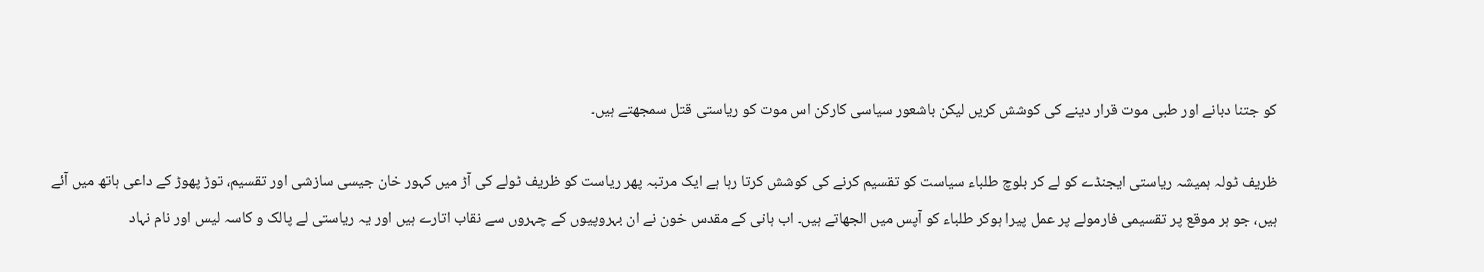کو جتنا دبانے اور طبی موت قرار دینے کی کوشش کریں لیکن باشعور سیاسی کارکن اس موت کو ریاستی قتل سمجھتے ہیں۔

ظریف ٹولہ ہمیشہ ریاستی ایجنڈے کو لے کر بلوچ طلباء سیاست کو تقسیم کرنے کی کوشش کرتا رہا ہے ایک مرتبہ پھر ریاست کو ظریف ٹولے کی آڑ میں کہور خان جیسی سازشی اور تقسیم، توڑ پھوڑ کے داعی ہاتھ میں آئے ہیں، جو ہر موقع پر تقسیمی فارمولے پر عمل پیرا ہوکر طلباء کو آپس میں الجھاتے ہیں۔ اب ہانی کے مقدس خون نے ان بہروپیوں کے چہروں سے نقاب اتارے ہیں اور یہ ریاستی لے پالک و کاسہ لیس اور نام نہاد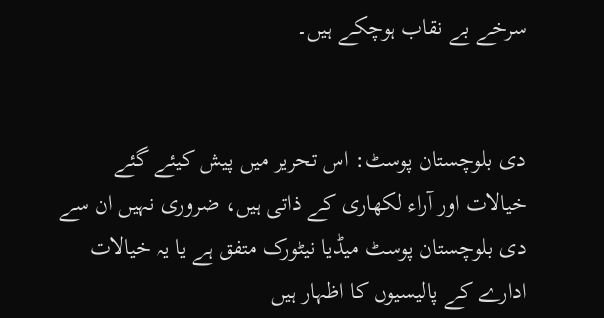سرخے بے نقاب ہوچکے ہیں۔


دی بلوچستان پوسٹ: اس تحریر میں پیش کیئے گئے خیالات اور آراء لکھاری کے ذاتی ہیں، ضروری نہیں ان سے دی بلوچستان پوسٹ میڈیا نیٹورک متفق ہے یا یہ خیالات ادارے کے پالیسیوں کا اظہار ہیں